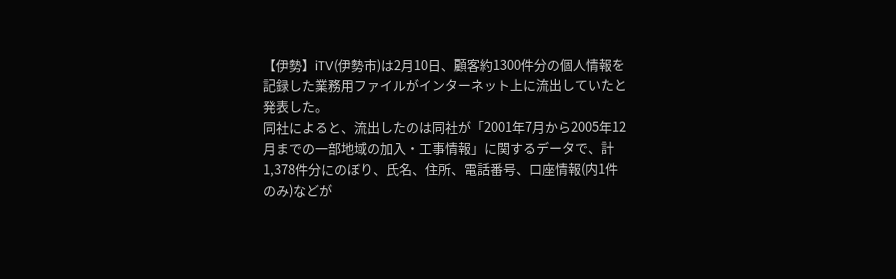【伊勢】iTV(伊勢市)は2月10日、顧客約1300件分の個人情報を記録した業務用ファイルがインターネット上に流出していたと発表した。
同社によると、流出したのは同社が「2001年7月から2005年12月までの一部地域の加入・工事情報」に関するデータで、計1,378件分にのぼり、氏名、住所、電話番号、口座情報(内1件のみ)などが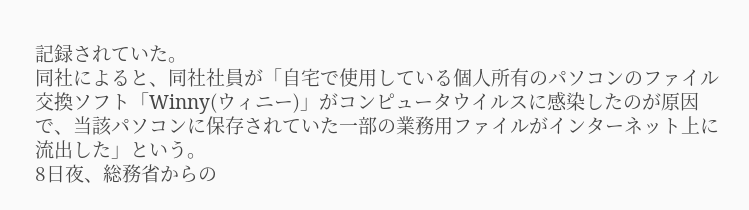記録されていた。
同社によると、同社社員が「自宅で使用している個人所有のパソコンのファイル交換ソフト「Winny(ウィニー)」がコンピュータウイルスに感染したのが原因で、当該パソコンに保存されていた一部の業務用ファイルがインターネット上に流出した」という。
8日夜、総務省からの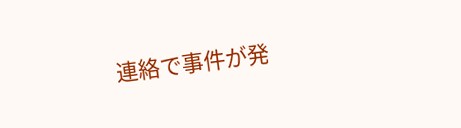連絡で事件が発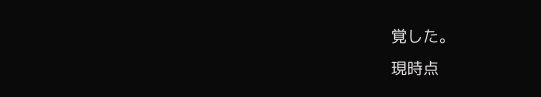覚した。
現時点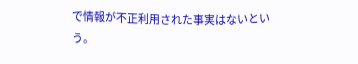で情報が不正利用された事実はないという。